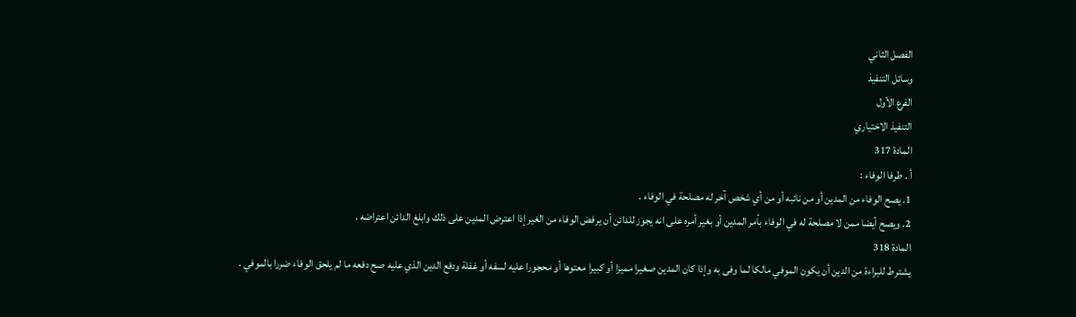الفصل الثاني
وسائل التنفيذ
الفرع الأول
التنفيذ الاختياري
المادة 317
أ . طرفا الوفاء :
1. يصح الوفاء من المدين أو من نائبه أو من أي شخص آخر له مصلحة في الوفاء .
2. ويصح أيضا ممن لا مصلحة له في الوفاء بأمر المدين أو بغير أمره على انه يجوز للدائن أن يرفض الوفاء من الغير إذا اعترض المدين على ذلك وابلغ الدائن اعتراضه .
المادة 318
يشترط للبراءة من الدين أن يكون الموفي مالكا لما وفى به وإذا كان المدين صغيرا مميزا أو كبيرا معتوها أو محجورا عليه لسفه أو غفلة ودفع الدين الذي عليه صح دفعه ما لم يلحق الوفاء ضررا بالموفي .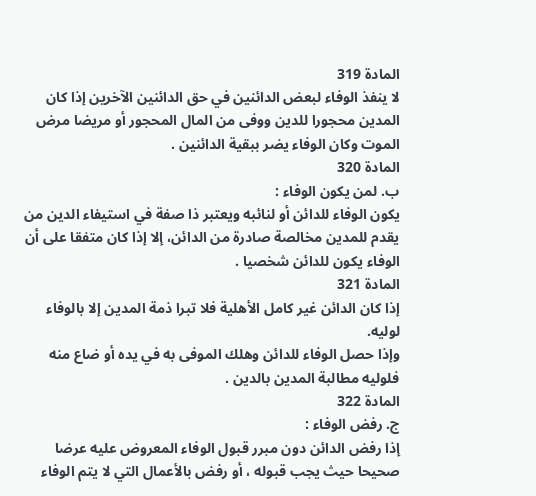المادة 319
لا ينفذ الوفاء لبعض الدائنين في حق الدائنين الآخرين إذا كان المدين محجورا للدين ووفى من المال المحجور أو مريضا مرض الموت وكان الوفاء يضر ببقية الدائنين .
المادة 320
ب. لمن يكون الوفاء :
يكون الوفاء للدائن أو لنائبه ويعتبر ذا صفة في استيفاء الدين من يقدم للمدين مخالصة صادرة من الدائن، إلا إذا كان متفقا على أن الوفاء يكون للدائن شخصيا .
المادة 321
إذا كان الدائن غير كامل الأهلية فلا تبرا ذمة المدين إلا بالوفاء لوليه.
وإذا حصل الوفاء للدائن وهلك الموفى به في يده أو ضاع منه فلوليه مطالبة المدين بالدين .
المادة 322
ج. رفض الوفاء :
إذا رفض الدائن دون مبرر قبول الوفاء المعروض عليه عرضا صحيحا حيث يجب قبوله ، أو رفض بالأعمال التي لا يتم الوفاء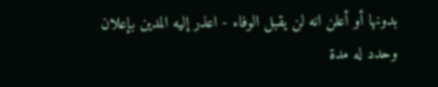بدونها أو أعلن انه لن يقبل الوفاء - اعذر إليه المدين بإعلان وحدد له مدة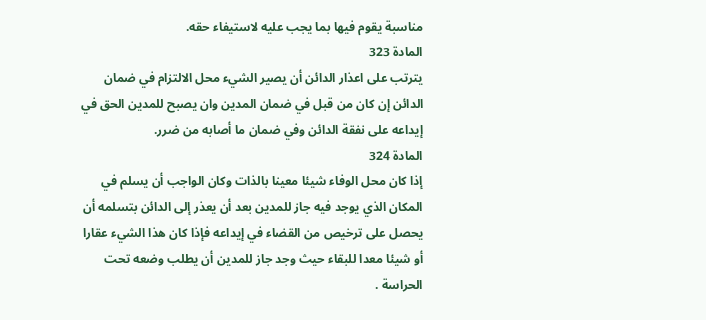مناسبة يقوم فيها بما يجب عليه لاستيفاء حقه.
المادة 323
يترتب على اعذار الدائن أن يصير الشيء محل الالتزام في ضمان الدائن إن كان من قبل في ضمان المدين وان يصبح للمدين الحق في إيداعه على نفقة الدائن وفي ضمان ما أصابه من ضرر.
المادة 324
إذا كان محل الوفاء شيئا معينا بالذات وكان الواجب أن يسلم في المكان الذي يوجد فيه جاز للمدين بعد أن يعذر إلى الدائن بتسلمه أن يحصل على ترخيص من القضاء في إيداعه فإذا كان هذا الشيء عقارا أو شيئا معدا للبقاء حيث وجد جاز للمدين أن يطلب وضعه تحت الحراسة .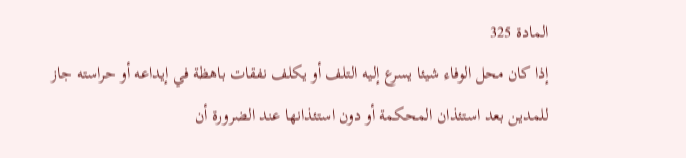المادة 325
إذا كان محل الوفاء شيئا يسرع إليه التلف أو يكلف نفقات باهظة في إيداعه أو حراسته جاز للمدين بعد استئذان المحكمة أو دون استئذانها عند الضرورة أن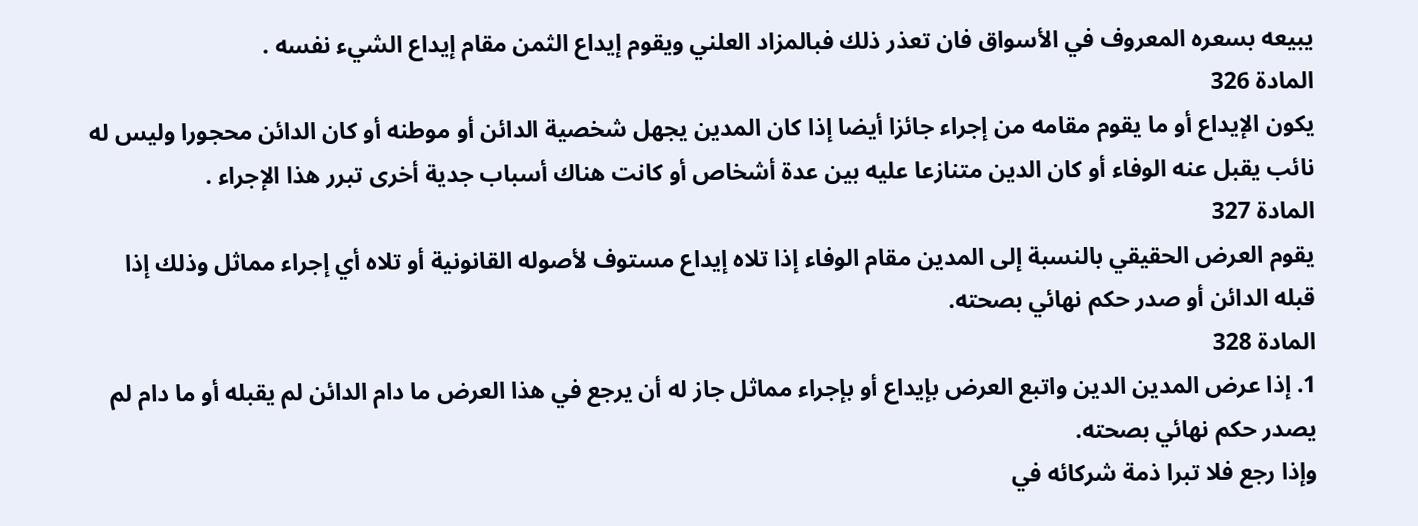يبيعه بسعره المعروف في الأسواق فان تعذر ذلك فبالمزاد العلني ويقوم إيداع الثمن مقام إيداع الشيء نفسه .
المادة 326
يكون الإيداع أو ما يقوم مقامه من إجراء جائزا أيضا إذا كان المدين يجهل شخصية الدائن أو موطنه أو كان الدائن محجورا وليس له نائب يقبل عنه الوفاء أو كان الدين متنازعا عليه بين عدة أشخاص أو كانت هناك أسباب جدية أخرى تبرر هذا الإجراء .
المادة 327
يقوم العرض الحقيقي بالنسبة إلى المدين مقام الوفاء إذا تلاه إيداع مستوف لأصوله القانونية أو تلاه أي إجراء مماثل وذلك إذا قبله الدائن أو صدر حكم نهائي بصحته.
المادة 328
1. إذا عرض المدين الدين واتبع العرض بإيداع أو بإجراء مماثل جاز له أن يرجع في هذا العرض ما دام الدائن لم يقبله أو ما دام لم يصدر حكم نهائي بصحته.
وإذا رجع فلا تبرا ذمة شركائه في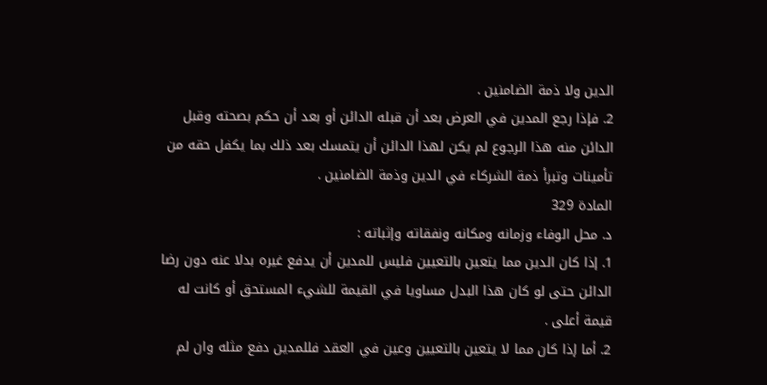الدين ولا ذمة الضامنين .
2. فإذا رجع المدين في العرض بعد أن قبله الدائن أو بعد أن حكم بصحته وقبل الدائن منه هذا الرجوع لم يكن لهذا الدائن أن يتمسك بعد ذلك بما يكفل حقه من تأمينات وتبرأ ذمة الشركاء في الدين وذمة الضامنين .
المادة 329
د. محل الوفاء وزمانه ومكانه ونفقاته وإثباته :
1. إذا كان الدين مما يتعين بالتعيين فليس للمدين أن يدفع غيره بدلا عنه دون رضا الدائن حتى لو كان هذا البدل مساويا في القيمة للشيء المستحق أو كانت له قيمة أعلى .
2. أما إذا كان مما لا يتعين بالتعيين وعين في العقد فللمدين دفع مثله وان لم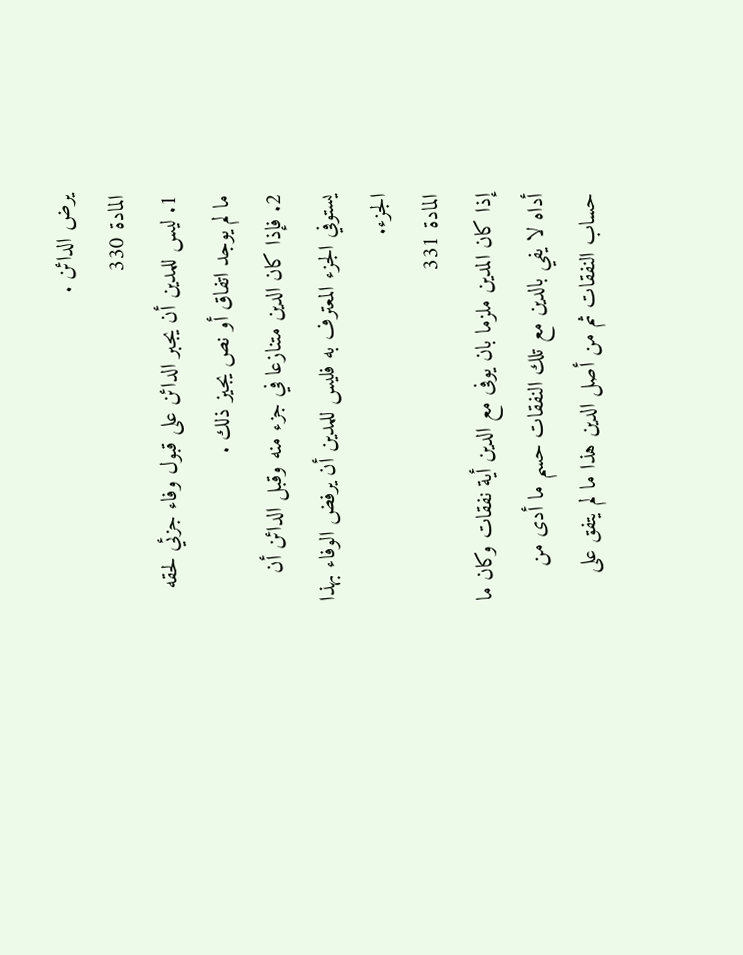يرض الدائن .
المادة 330
1. ليس للمدين أن يجبر الدائن على قبول وفاء جزئي لحقه ما لم يوجد اتفاق أو نص يجيز ذلك .
2. فإذا كان الدين متنازعا في جزء منه وقبل الدائن أن يستوفي الجزء المعترف به فليس للمدين أن يرفض الوفاء بهذا الجزء.
المادة 331
إذا كان المدين ملزما بان يوفى مع الدين أية نفقات وكان ما أداه لا يفي بالدين مع تلك النفقات حسم ما أدى من حساب النفقات ثم من أصل الدين هذا ما لم يتفق على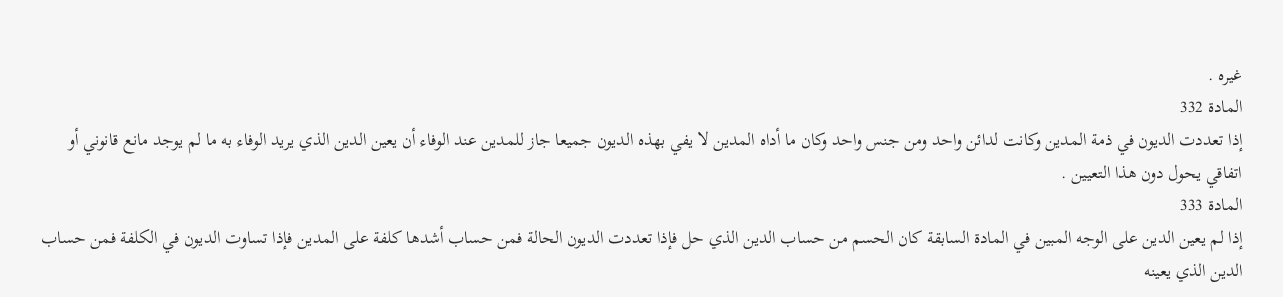غيره .
المادة 332
إذا تعددت الديون في ذمة المدين وكانت لدائن واحد ومن جنس واحد وكان ما أداه المدين لا يفي بهذه الديون جميعا جاز للمدين عند الوفاء أن يعين الدين الذي يريد الوفاء به ما لم يوجد مانع قانوني أو اتفاقي يحول دون هذا التعيين .
المادة 333
إذا لم يعين الدين على الوجه المبين في المادة السابقة كان الحسم من حساب الدين الذي حل فإذا تعددت الديون الحالة فمن حساب أشدها كلفة على المدين فإذا تساوت الديون في الكلفة فمن حساب الدين الذي يعينه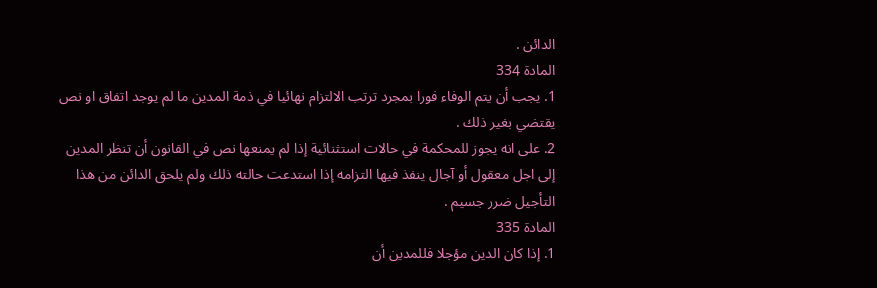الدائن .
المادة 334
1. يجب أن يتم الوفاء فورا بمجرد ترتب الالتزام نهائيا في ذمة المدين ما لم يوجد اتفاق او نص يقتضي بغير ذلك .
2. على انه يجوز للمحكمة في حالات استثنائية إذا لم يمنعها نص في القانون أن تنظر المدين إلى اجل معقول أو آجال ينفذ فيها التزامه إذا استدعت حالته ذلك ولم يلحق الدائن من هذا التأجيل ضرر جسيم .
المادة 335
1. إذا كان الدين مؤجلا فللمدين أن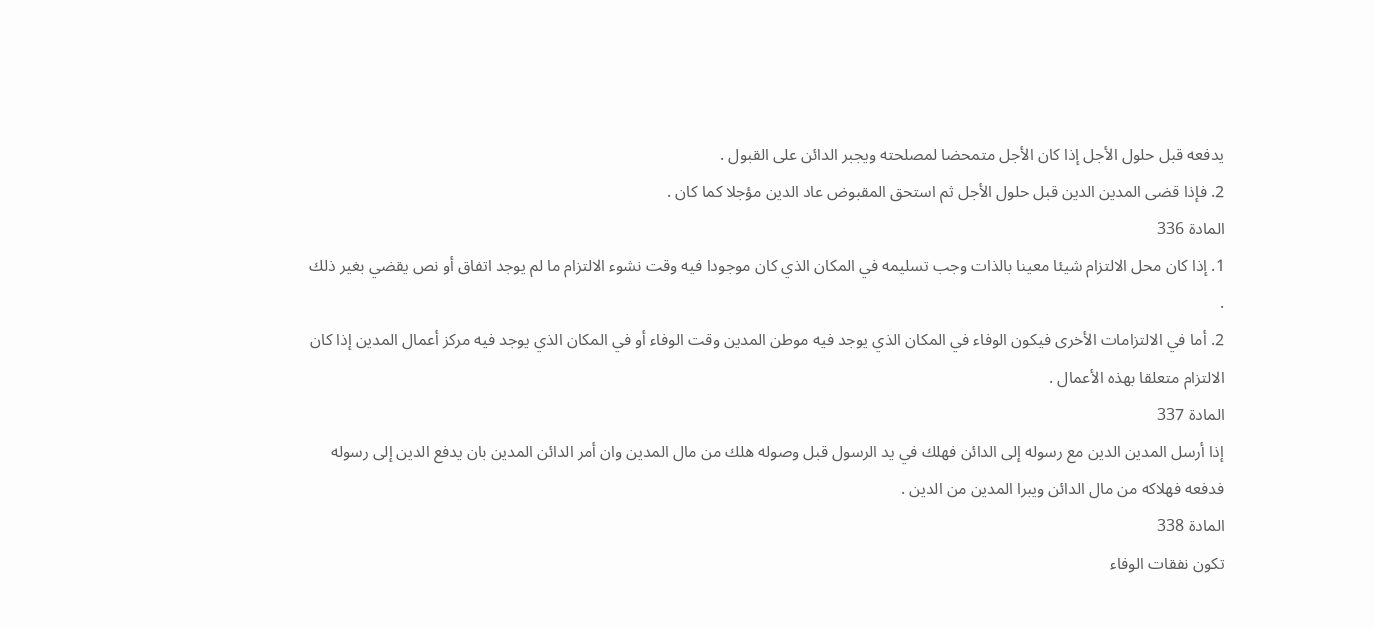يدفعه قبل حلول الأجل إذا كان الأجل متمحضا لمصلحته ويجبر الدائن على القبول .
2. فإذا قضى المدين الدين قبل حلول الأجل ثم استحق المقبوض عاد الدين مؤجلا كما كان .
المادة 336
1. إذا كان محل الالتزام شيئا معينا بالذات وجب تسليمه في المكان الذي كان موجودا فيه وقت نشوء الالتزام ما لم يوجد اتفاق أو نص يقضي بغير ذلك .
2. أما في الالتزامات الأخرى فيكون الوفاء في المكان الذي يوجد فيه موطن المدين وقت الوفاء أو في المكان الذي يوجد فيه مركز أعمال المدين إذا كان الالتزام متعلقا بهذه الأعمال .
المادة 337
إذا أرسل المدين الدين مع رسوله إلى الدائن فهلك في يد الرسول قبل وصوله هلك من مال المدين وان أمر الدائن المدين بان يدفع الدين إلى رسوله فدفعه فهلاكه من مال الدائن ويبرا المدين من الدين .
المادة 338
تكون نفقات الوفاء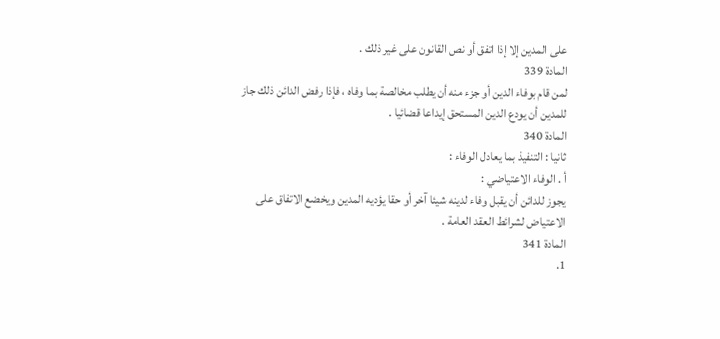على المدين إلا إذا اتفق أو نص القانون على غير ذلك .
المادة 339
لمن قام بوفاء الدين أو جزء منه أن يطلب مخالصة بما وفاه ، فإذا رفض الدائن ذلك جاز للمدين أن يودع الدين المستحق إيداعا قضائيا .
المادة 340
ثانيا : التنفيذ بما يعادل الوفاء :
أ . الوفاء الاعتياضي :
يجوز للدائن أن يقبل وفاء لدينه شيئا آخر أو حقا يؤديه المدين ويخضع الاتفاق على الاعتياض لشرائط العقد العامة .
المادة 341
1.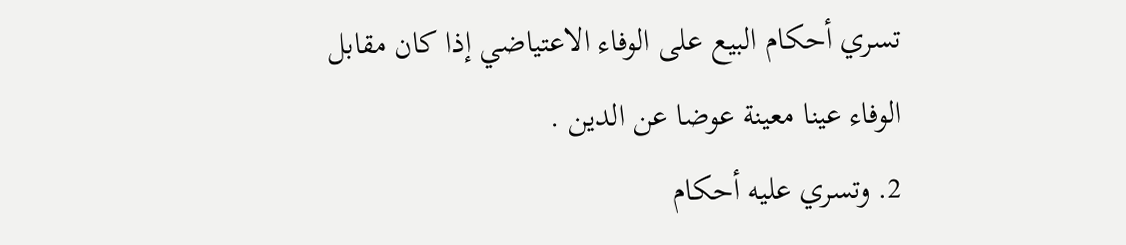تسري أحكام البيع على الوفاء الاعتياضي إذا كان مقابل الوفاء عينا معينة عوضا عن الدين .
2. وتسري عليه أحكام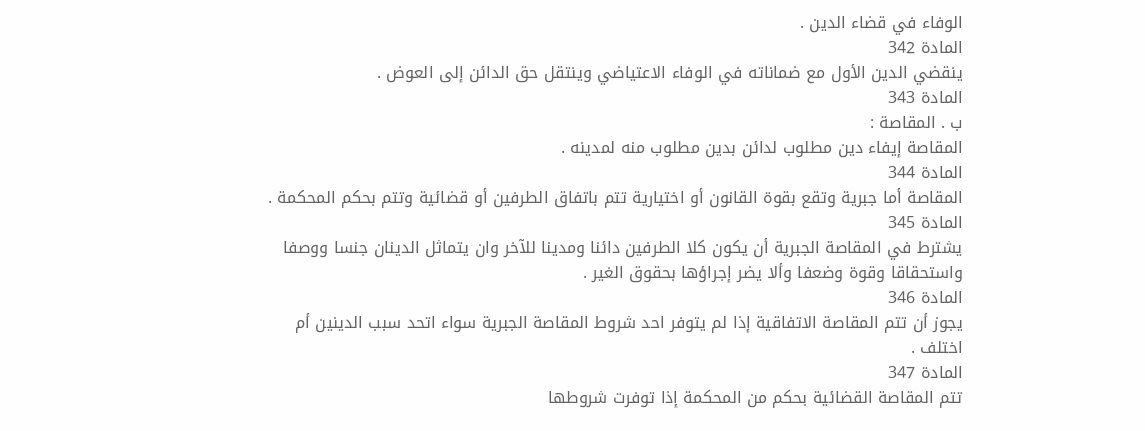الوفاء في قضاء الدين .
المادة 342
ينقضي الدين الأول مع ضماناته في الوفاء الاعتياضي وينتقل حق الدائن إلى العوض .
المادة 343
ب . المقاصة :
المقاصة إيفاء دين مطلوب لدائن بدين مطلوب منه لمدينه .
المادة 344
المقاصة أما جبرية وتقع بقوة القانون أو اختيارية تتم باتفاق الطرفين أو قضائية وتتم بحكم المحكمة .
المادة 345
يشترط في المقاصة الجبرية أن يكون كلا الطرفين دائنا ومدينا للآخر وان يتماثل الدينان جنسا ووصفا واستحقاقا وقوة وضعفا وألا يضر إجراؤها بحقوق الغير .
المادة 346
يجوز أن تتم المقاصة الاتفاقية إذا لم يتوفر احد شروط المقاصة الجبرية سواء اتحد سبب الدينين أم اختلف .
المادة 347
تتم المقاصة القضائية بحكم من المحكمة إذا توفرت شروطها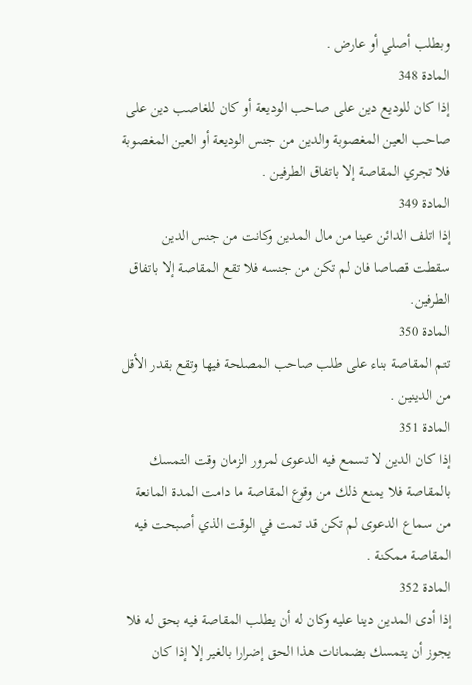وبطلب أصلي أو عارض .
المادة 348
إذا كان للوديع دين على صاحب الوديعة أو كان للغاصب دين على صاحب العين المغصوبة والدين من جنس الوديعة أو العين المغصوبة فلا تجري المقاصة إلا باتفاق الطرفين .
المادة 349
إذا اتلف الدائن عينا من مال المدين وكانت من جنس الدين سقطت قصاصا فان لم تكن من جنسه فلا تقع المقاصة إلا باتفاق الطرفين.
المادة 350
تتم المقاصة بناء على طلب صاحب المصلحة فيها وتقع بقدر الأقل من الدينين .
المادة 351
إذا كان الدين لا تسمع فيه الدعوى لمرور الزمان وقت التمسك بالمقاصة فلا يمنع ذلك من وقوع المقاصة ما دامت المدة المانعة من سماع الدعوى لم تكن قد تمت في الوقت الذي أصبحت فيه المقاصة ممكنة .
المادة 352
إذا أدى المدين دينا عليه وكان له أن يطلب المقاصة فيه بحق له فلا يجوز أن يتمسك بضمانات هذا الحق إضرارا بالغير إلا إذا كان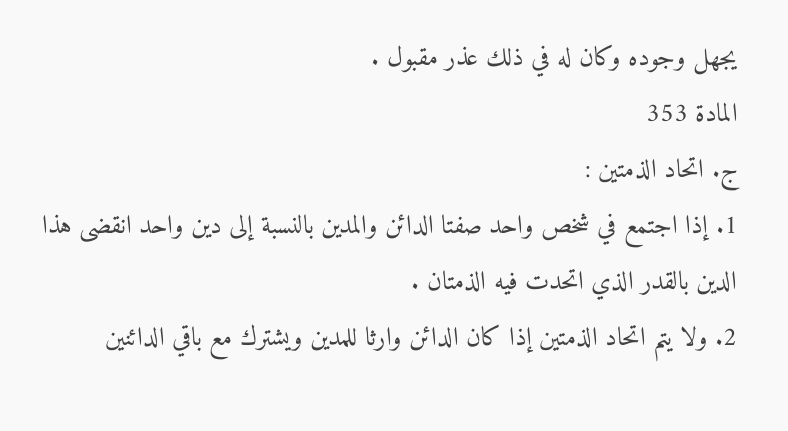يجهل وجوده وكان له في ذلك عذر مقبول .
المادة 353
ج. اتحاد الذمتين :
1. إذا اجتمع في شخص واحد صفتا الدائن والمدين بالنسبة إلى دين واحد انقضى هذا الدين بالقدر الذي اتحدت فيه الذمتان .
2. ولا يتم اتحاد الذمتين إذا كان الدائن وارثا للمدين ويشترك مع باقي الدائنين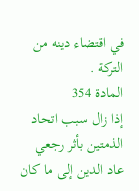في اقتضاء دينه من التركة .
المادة 354
إذا زال سبب اتحاد الذمتين بأثر رجعي عاد الدين إلى ما كان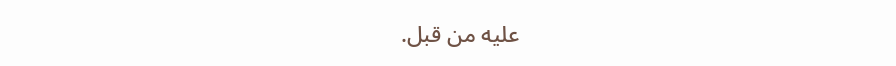عليه من قبل.